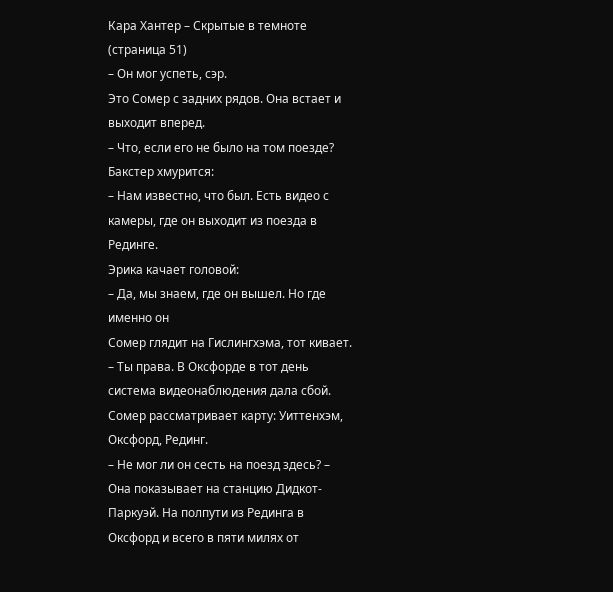Кара Хантер – Скрытые в темноте (страница 51)
– Он мог успеть, сэр.
Это Сомер с задних рядов. Она встает и выходит вперед.
– Что, если его не было на том поезде?
Бакстер хмурится:
– Нам известно, что был. Есть видео с камеры, где он выходит из поезда в Рединге.
Эрика качает головой:
– Да, мы знаем, где он вышел. Но где именно он
Сомер глядит на Гислингхэма, тот кивает.
– Ты права. В Оксфорде в тот день система видеонаблюдения дала сбой.
Сомер рассматривает карту: Уиттенхэм, Оксфорд, Рединг.
– Не мог ли он сесть на поезд здесь? – Она показывает на станцию Дидкот-Паркуэй. На полпути из Рединга в Оксфорд и всего в пяти милях от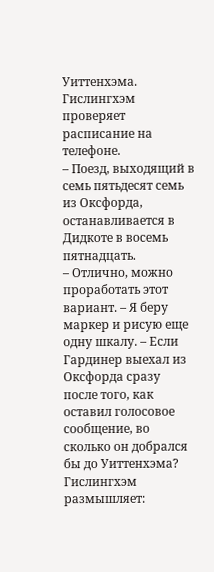Уиттенхэма.
Гислингхэм проверяет расписание на телефоне.
– Поезд, выходящий в семь пятьдесят семь из Оксфорда, останавливается в Дидкоте в восемь пятнадцать.
– Отлично, можно проработать этот вариант. – Я беру маркер и рисую еще одну шкалу. – Если Гардинер выехал из Оксфорда сразу после того, как оставил голосовое сообщение, во сколько он добрался бы до Уиттенхэма?
Гислингхэм размышляет: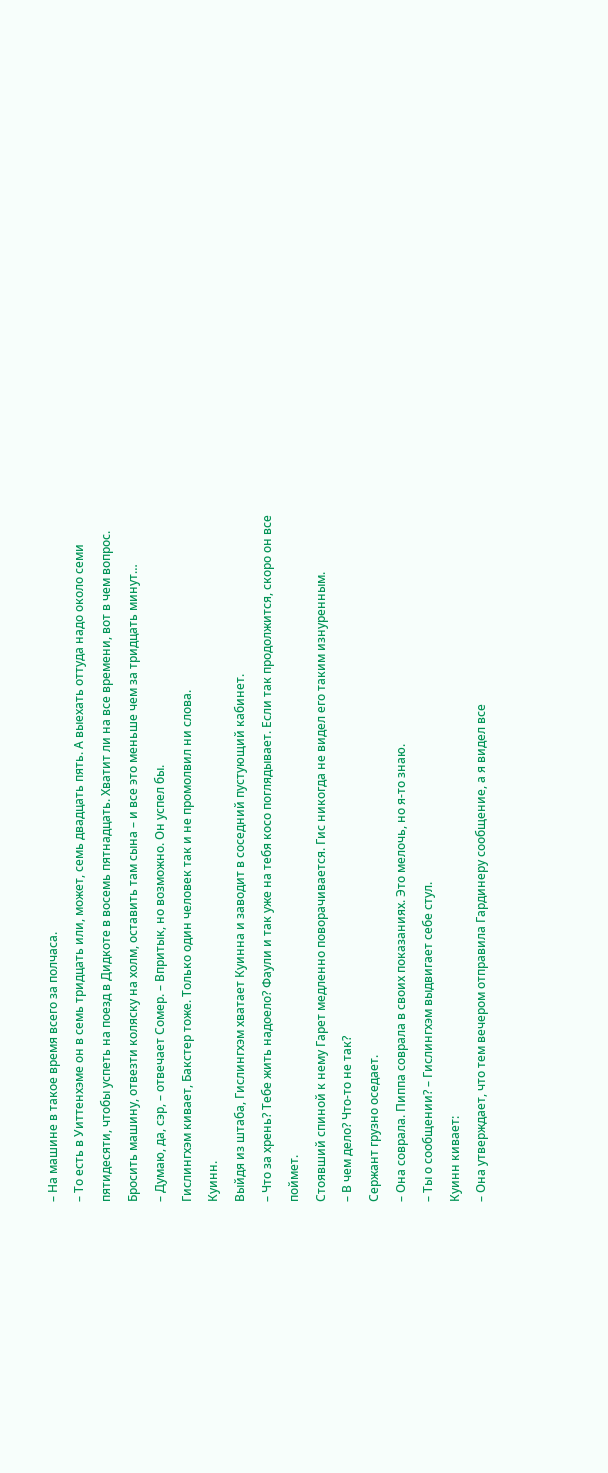– На машине в такое время всего за полчаса.
– То есть в Уиттенхэме он в семь тридцать или, может, семь двадцать пять. А выехать оттуда надо около семи пятидесяти, чтобы успеть на поезд в Дидкоте в восемь пятнадцать. Хватит ли на все времени, вот в чем вопрос. Бросить машину, отвезти коляску на холм, оставить там сына – и все это меньше чем за тридцать минут…
– Думаю, да, сэр, – отвечает Сомер. – Впритык, но возможно. Он успел бы.
Гислингхэм кивает, Бакстер тоже. Только один человек так и не промолвил ни слова.
Куинн.
Выйдя из штаба, Гислингхэм хватает Куинна и заводит в соседний пустующий кабинет.
– Что за хрень? Тебе жить надоело? Фаули и так уже на тебя косо поглядывает. Если так продолжится, скоро он все поймет.
Стоявший спиной к нему Гарет медленно поворачивается. Гис никогда не видел его таким изнуренным.
– В чем дело? Что-то не так?
Сержант грузно оседает.
– Она соврала. Пиппа соврала в своих показаниях. Это мелочь, но я-то знаю.
– Ты о сообщении? – Гислингхэм выдвигает себе стул.
Куинн кивает:
– Она утверждает, что тем вечером отправила Гардинеру сообщение, а я видел все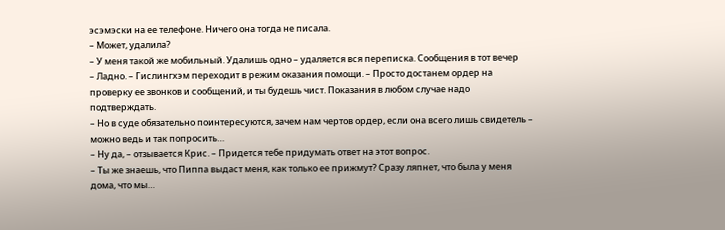эсэмэски на ее телефоне. Ничего она тогда не писала.
– Может, удалила?
– У меня такой же мобильный. Удалишь одно – удаляется вся переписка. Сообщения в тот вечер
– Ладно. – Гислингхэм переходит в режим оказания помощи. – Просто достанем ордер на проверку ее звонков и сообщений, и ты будешь чист. Показания в любом случае надо подтверждать.
– Но в суде обязательно поинтересуются, зачем нам чертов ордер, если она всего лишь свидетель – можно ведь и так попросить…
– Ну да, – отзывается Крис. – Придется тебе придумать ответ на этот вопрос.
– Ты же знаешь, что Пиппа выдаст меня, как только ее прижмут? Сразу ляпнет, что была у меня дома, что мы…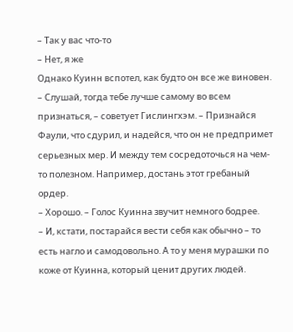– Так у вас что-то
– Нет, я же
Однако Куинн вспотел, как будто он все же виновен.
– Слушай, тогда тебе лучше самому во всем признаться, – советует Гислингхэм. – Признайся Фаули, что сдурил, и надейся, что он не предпримет серьезных мер. И между тем сосредоточься на чем-то полезном. Например, достань этот гребаный ордер.
– Хорошо. – Голос Куинна звучит немного бодрее.
– И, кстати, постарайся вести себя как обычно – то есть нагло и самодовольно. А то у меня мурашки по коже от Куинна, который ценит других людей.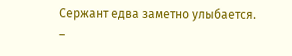Сержант едва заметно улыбается.
–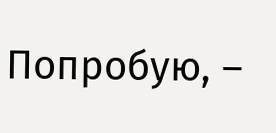Попробую, –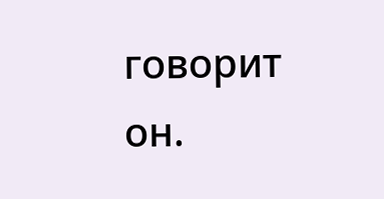говорит он.